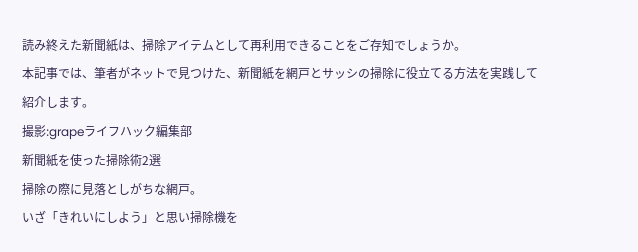読み終えた新聞紙は、掃除アイテムとして再利用できることをご存知でしょうか。
本記事では、筆者がネットで見つけた、新聞紙を網戸とサッシの掃除に役立てる方法を実践して紹介します。
撮影:grapeライフハック編集部
新聞紙を使った掃除術2選
掃除の際に見落としがちな網戸。
いざ「きれいにしよう」と思い掃除機を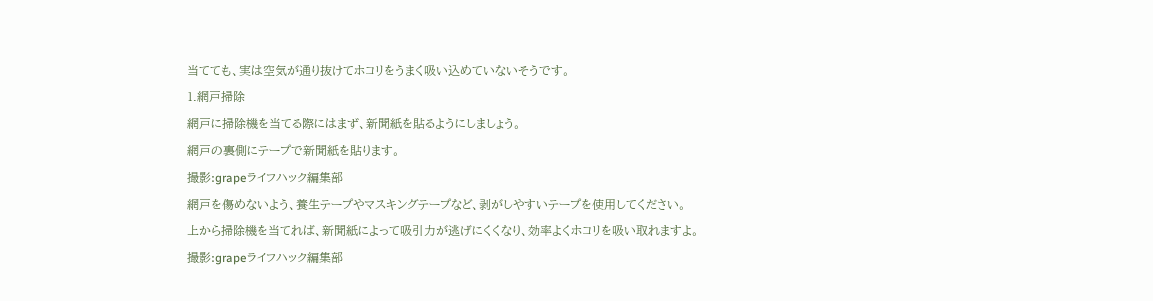当てても、実は空気が通り抜けてホコリをうまく吸い込めていないそうです。
1.網戸掃除
網戸に掃除機を当てる際にはまず、新聞紙を貼るようにしましょう。
網戸の裏側にテープで新聞紙を貼ります。
撮影:grapeライフハック編集部
網戸を傷めないよう、養生テープやマスキングテープなど、剥がしやすいテープを使用してください。
上から掃除機を当てれば、新聞紙によって吸引力が逃げにくくなり、効率よくホコリを吸い取れますよ。
撮影:grapeライフハック編集部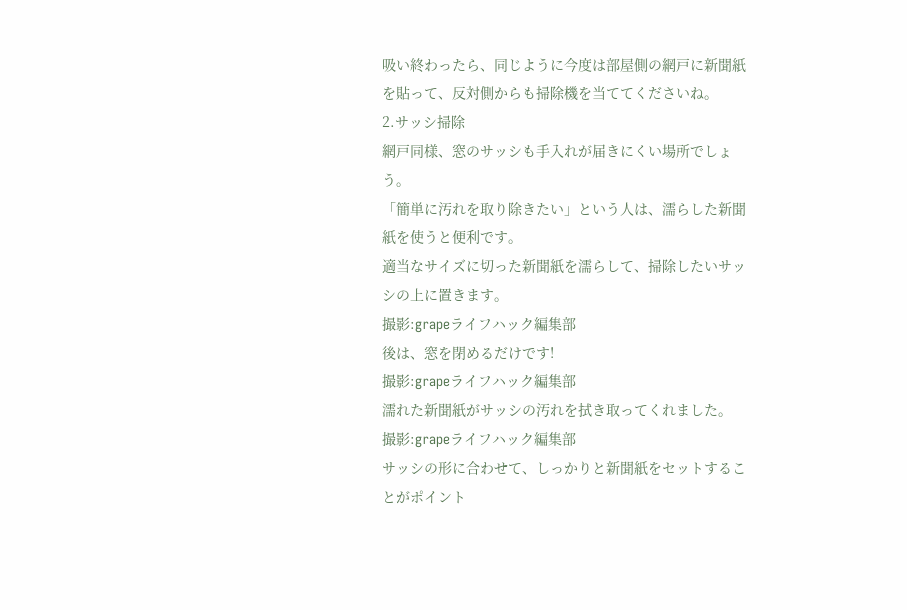吸い終わったら、同じように今度は部屋側の網戸に新聞紙を貼って、反対側からも掃除機を当ててくださいね。
2.サッシ掃除
網戸同様、窓のサッシも手入れが届きにくい場所でしょう。
「簡単に汚れを取り除きたい」という人は、濡らした新聞紙を使うと便利です。
適当なサイズに切った新聞紙を濡らして、掃除したいサッシの上に置きます。
撮影:grapeライフハック編集部
後は、窓を閉めるだけです!
撮影:grapeライフハック編集部
濡れた新聞紙がサッシの汚れを拭き取ってくれました。
撮影:grapeライフハック編集部
サッシの形に合わせて、しっかりと新聞紙をセットすることがポイント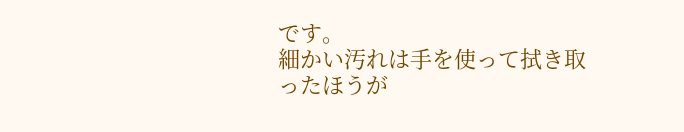です。
細かい汚れは手を使って拭き取ったほうが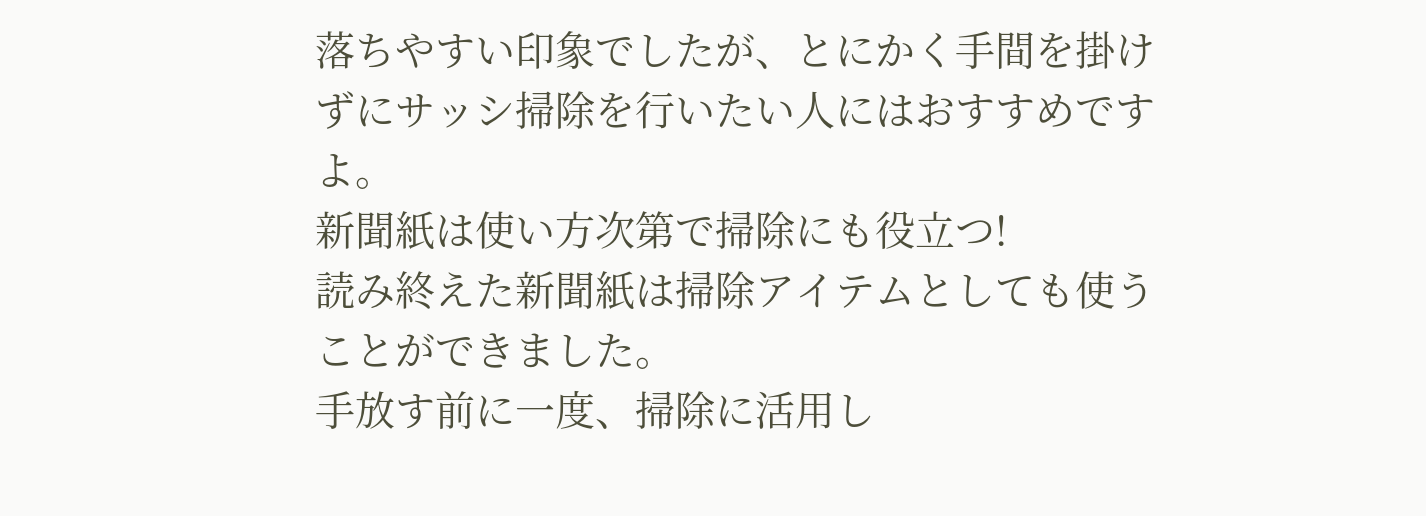落ちやすい印象でしたが、とにかく手間を掛けずにサッシ掃除を行いたい人にはおすすめですよ。
新聞紙は使い方次第で掃除にも役立つ!
読み終えた新聞紙は掃除アイテムとしても使うことができました。
手放す前に一度、掃除に活用し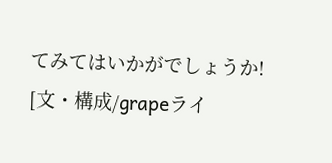てみてはいかがでしょうか!
[文・構成/grapeライ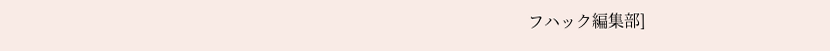フハック編集部]